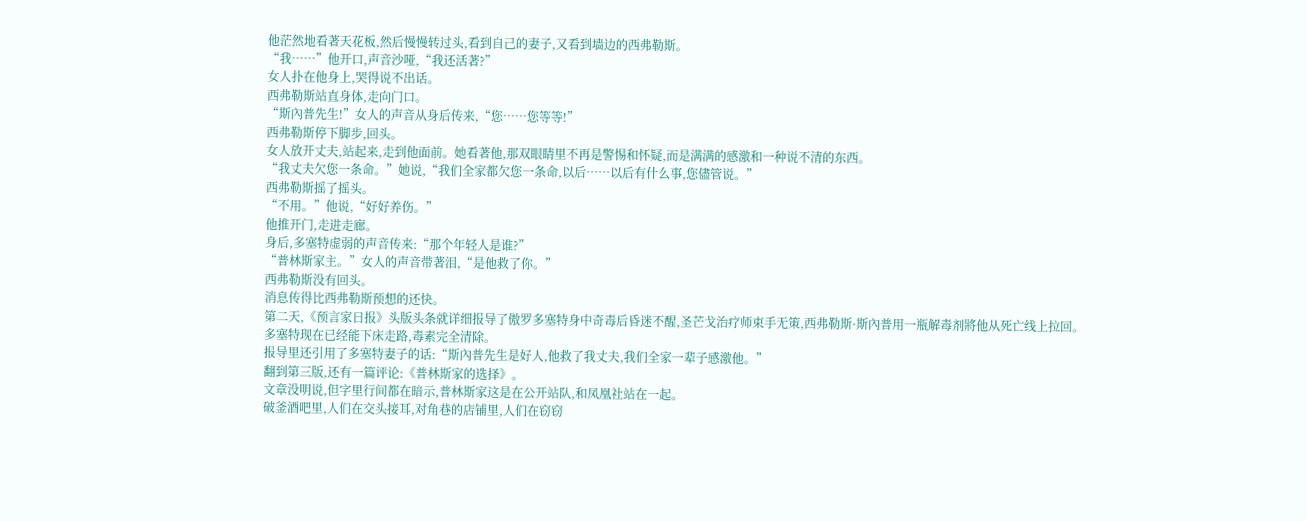他茫然地看著天花板,然后慢慢转过头,看到自己的妻子,又看到墙边的西弗勒斯。
“我……”他开口,声音沙哑,“我还活著?”
女人扑在他身上,哭得说不出话。
西弗勒斯站直身体,走向门口。
“斯內普先生!”女人的声音从身后传来,“您……您等等!”
西弗勒斯停下脚步,回头。
女人放开丈夫,站起来,走到他面前。她看著他,那双眼睛里不再是警惕和怀疑,而是满满的感激和一种说不清的东西。
“我丈夫欠您一条命。”她说,“我们全家都欠您一条命,以后……以后有什么事,您儘管说。”
西弗勒斯摇了摇头。
“不用。”他说,“好好养伤。”
他推开门,走进走廊。
身后,多塞特虚弱的声音传来:“那个年轻人是谁?”
“普林斯家主。”女人的声音带著泪,“是他救了你。”
西弗勒斯没有回头。
消息传得比西弗勒斯预想的还快。
第二天,《预言家日报》头版头条就详细报导了傲罗多塞特身中奇毒后昏迷不醒,圣芒戈治疗师束手无策,西弗勒斯·斯內普用一瓶解毒剂將他从死亡线上拉回。
多塞特现在已经能下床走路,毒素完全清除。
报导里还引用了多塞特妻子的话:“斯內普先生是好人,他救了我丈夫,我们全家一辈子感激他。”
翻到第三版,还有一篇评论:《普林斯家的选择》。
文章没明说,但字里行间都在暗示,普林斯家这是在公开站队,和凤凰社站在一起。
破釜酒吧里,人们在交头接耳,对角巷的店铺里,人们在窃窃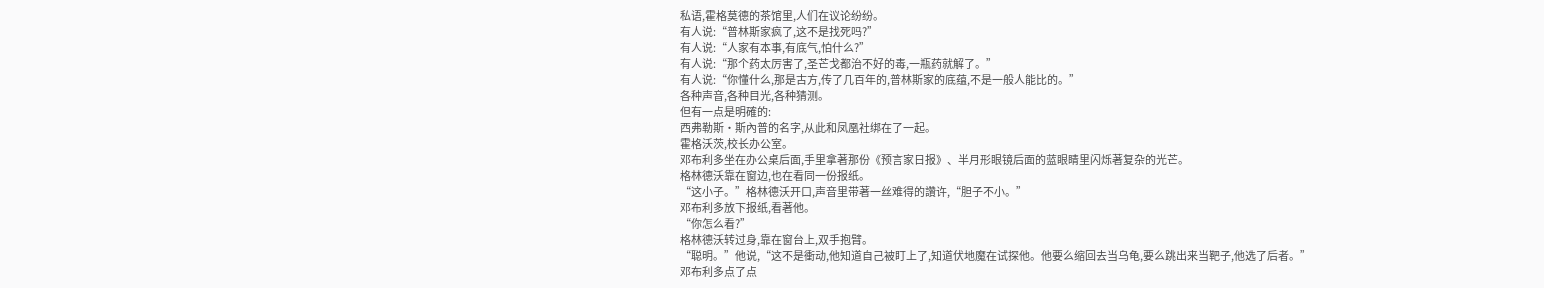私语,霍格莫德的茶馆里,人们在议论纷纷。
有人说:“普林斯家疯了,这不是找死吗?”
有人说:“人家有本事,有底气,怕什么?”
有人说:“那个药太厉害了,圣芒戈都治不好的毒,一瓶药就解了。”
有人说:“你懂什么,那是古方,传了几百年的,普林斯家的底蕴,不是一般人能比的。”
各种声音,各种目光,各种猜测。
但有一点是明確的:
西弗勒斯·斯內普的名字,从此和凤凰社绑在了一起。
霍格沃茨,校长办公室。
邓布利多坐在办公桌后面,手里拿著那份《预言家日报》、半月形眼镜后面的蓝眼睛里闪烁著复杂的光芒。
格林德沃靠在窗边,也在看同一份报纸。
“这小子。”格林德沃开口,声音里带著一丝难得的讚许,“胆子不小。”
邓布利多放下报纸,看著他。
“你怎么看?”
格林德沃转过身,靠在窗台上,双手抱臂。
“聪明。”他说,“这不是衝动,他知道自己被盯上了,知道伏地魔在试探他。他要么缩回去当乌龟,要么跳出来当靶子,他选了后者。”
邓布利多点了点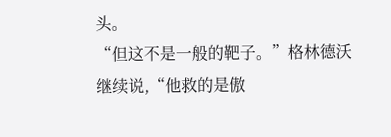头。
“但这不是一般的靶子。”格林德沃继续说,“他救的是傲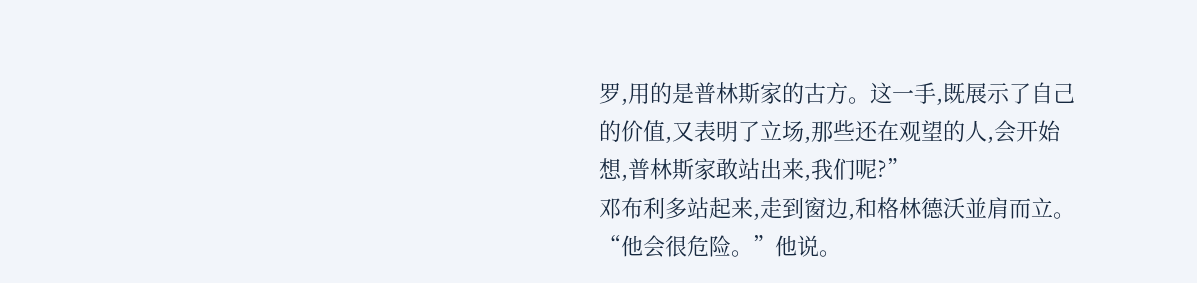罗,用的是普林斯家的古方。这一手,既展示了自己的价值,又表明了立场,那些还在观望的人,会开始想,普林斯家敢站出来,我们呢?”
邓布利多站起来,走到窗边,和格林德沃並肩而立。
“他会很危险。”他说。